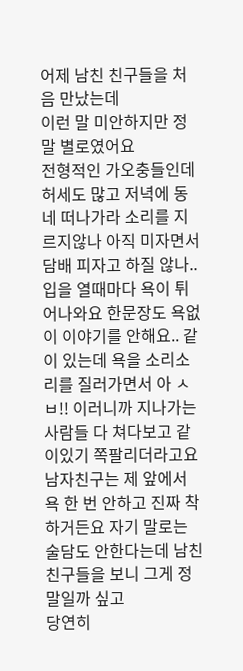어제 남친 친구들을 처음 만났는데
이런 말 미안하지만 정말 별로였어요
전형적인 가오충들인데 허세도 많고 저녁에 동네 떠나가라 소리를 지르지않나 아직 미자면서 담배 피자고 하질 않나..
입을 열때마다 욕이 튀어나와요 한문장도 욕없이 이야기를 안해요.. 같이 있는데 욕을 소리소리를 질러가면서 아 ㅅㅂ!! 이러니까 지나가는 사람들 다 쳐다보고 같이있기 쪽팔리더라고요
남자친구는 제 앞에서 욕 한 번 안하고 진짜 착하거든요 자기 말로는 술담도 안한다는데 남친 친구들을 보니 그게 정말일까 싶고
당연히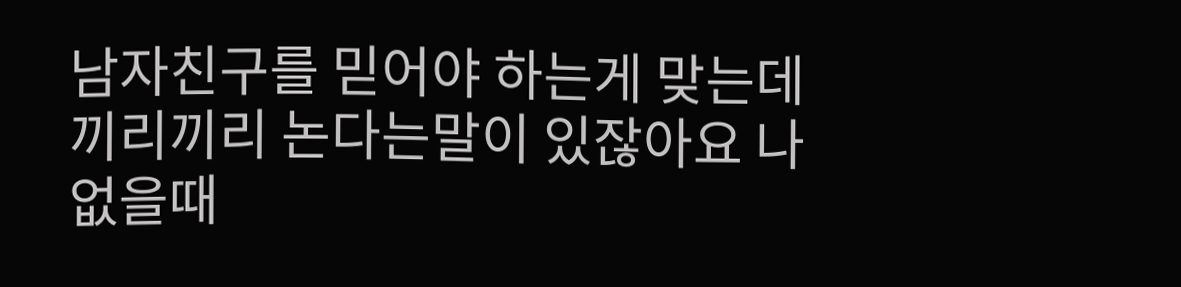남자친구를 믿어야 하는게 맞는데
끼리끼리 논다는말이 있잖아요 나 없을때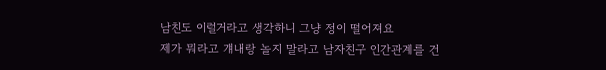남친도 이럴거라고 생각하니 그냥 정이 떨어져요
제가 뭐라고 걔내랑 놀지 말라고 남자친구 인간관계를 건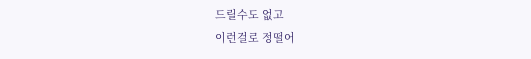드릴수도 없고
이런걸로 정떨어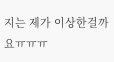지는 제가 이상한걸까요ㅠㅠㅠ